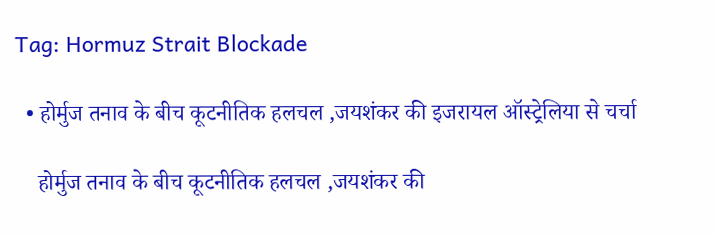Tag: Hormuz Strait Blockade

  • होर्मुज तनाव के बीच कूटनीतिक हलचल ,जयशंकर की इजरायल ऑस्ट्रेलिया से चर्चा

    होर्मुज तनाव के बीच कूटनीतिक हलचल ,जयशंकर की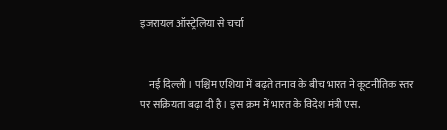इजरायल ऑस्ट्रेलिया से चर्चा


    नई दिल्ली । पश्चिम एशिया में बढ़ते तनाव के बीच भारत ने कूटनीतिक स्तर पर सक्रियता बढ़ा दी है। इस क्रम में भारत के विदेश मंत्री एस.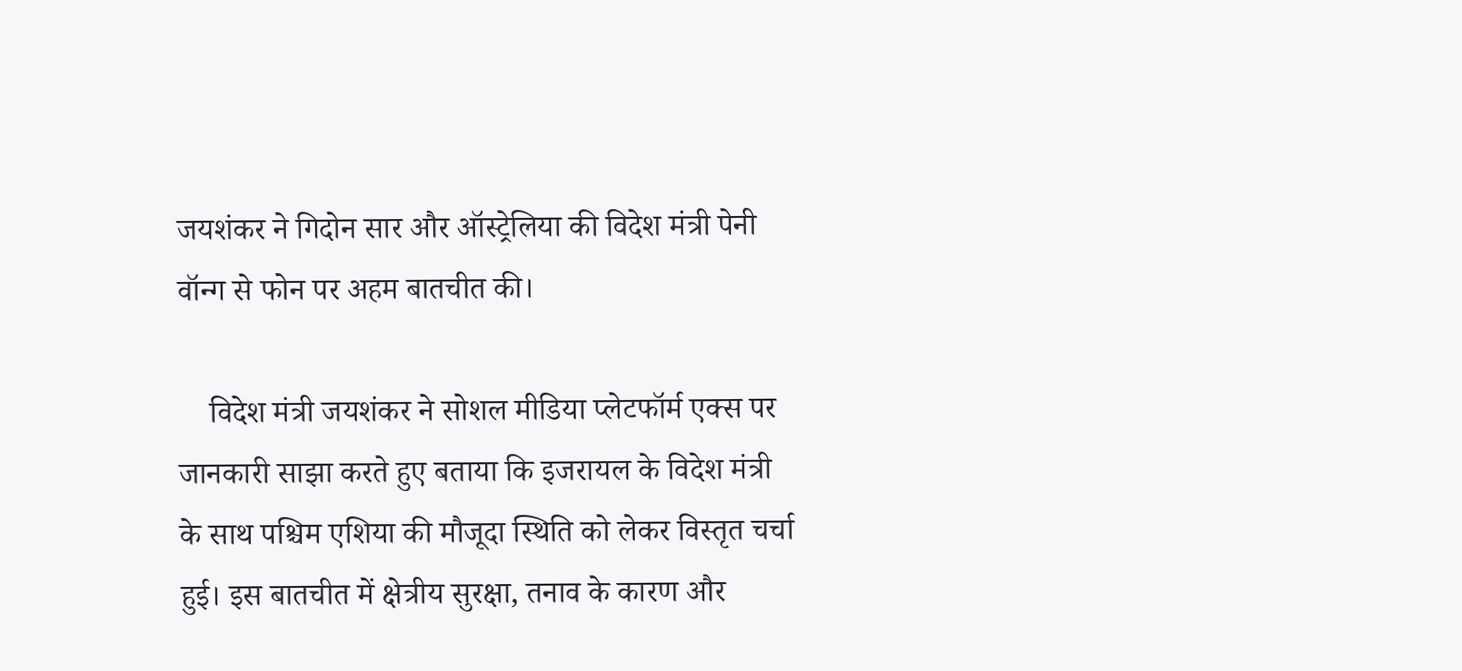जयशंकर ने गिदोन सार और ऑस्ट्रेलिया की विदेश मंत्री पेनी वॉन्ग से फोन पर अहम बातचीत की।

    विदेश मंत्री जयशंकर ने सोशल मीडिया प्लेटफॉर्म एक्स पर जानकारी साझा करते हुए बताया कि इजरायल के विदेश मंत्री के साथ पश्चिम एशिया की मौजूदा स्थिति को लेकर विस्तृत चर्चा हुई। इस बातचीत में क्षेत्रीय सुरक्षा, तनाव के कारण और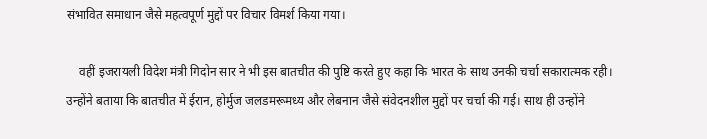संभावित समाधान जैसे महत्वपूर्ण मुद्दों पर विचार विमर्श किया गया।

    वहीं इजरायली विदेश मंत्री गिदोन सार ने भी इस बातचीत की पुष्टि करते हुए कहा कि भारत के साथ उनकी चर्चा सकारात्मक रही। उन्होंने बताया कि बातचीत में ईरान, होर्मुज जलडमरूमध्य और लेबनान जैसे संवेदनशील मुद्दों पर चर्चा की गई। साथ ही उन्होंने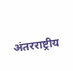अंतरराष्ट्रीय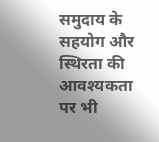समुदाय के सहयोग और स्थिरता की आवश्यकता पर भी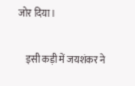जोर दिया।

    इसी कड़ी में जयशंकर ने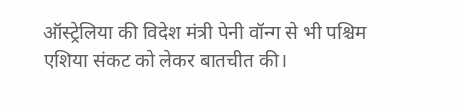ऑस्ट्रेलिया की विदेश मंत्री पेनी वॉन्ग से भी पश्चिम एशिया संकट को लेकर बातचीत की।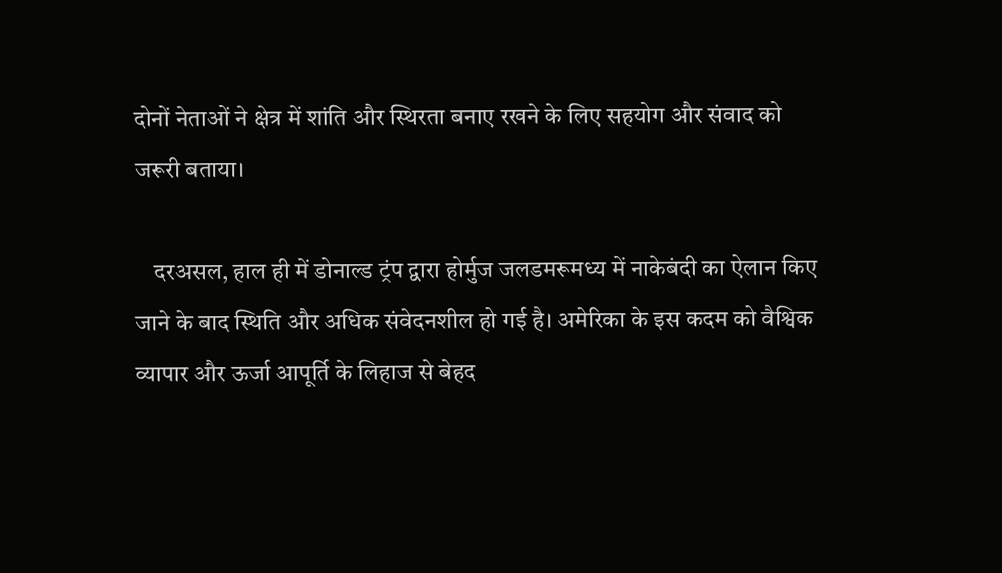दोनों नेताओं ने क्षेत्र में शांति और स्थिरता बनाए रखने के लिए सहयोग और संवाद को जरूरी बताया।

    दरअसल, हाल ही में डोनाल्ड ट्रंप द्वारा होर्मुज जलडमरूमध्य में नाकेबंदी का ऐलान किए जाने के बाद स्थिति और अधिक संवेदनशील हो गई है। अमेरिका के इस कदम को वैश्विक व्यापार और ऊर्जा आपूर्ति के लिहाज से बेहद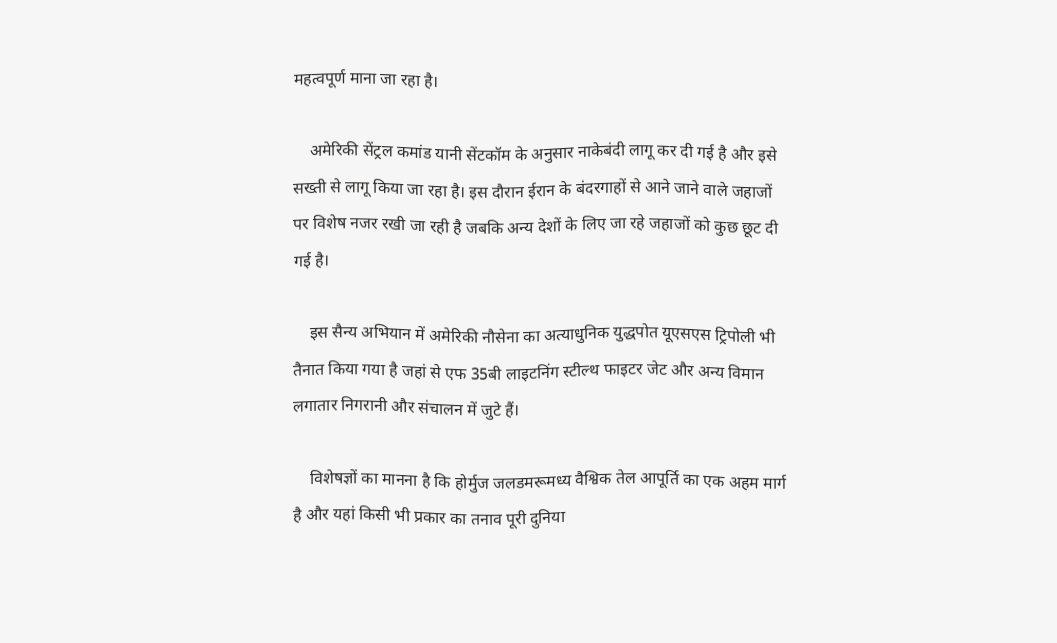महत्वपूर्ण माना जा रहा है।

    अमेरिकी सेंट्रल कमांड यानी सेंटकॉम के अनुसार नाकेबंदी लागू कर दी गई है और इसे सख्ती से लागू किया जा रहा है। इस दौरान ईरान के बंदरगाहों से आने जाने वाले जहाजों पर विशेष नजर रखी जा रही है जबकि अन्य देशों के लिए जा रहे जहाजों को कुछ छूट दी गई है।

    इस सैन्य अभियान में अमेरिकी नौसेना का अत्याधुनिक युद्धपोत यूएसएस ट्रिपोली भी तैनात किया गया है जहां से एफ 35बी लाइटनिंग स्टील्थ फाइटर जेट और अन्य विमान लगातार निगरानी और संचालन में जुटे हैं।

    विशेषज्ञों का मानना है कि होर्मुज जलडमरूमध्य वैश्विक तेल आपूर्ति का एक अहम मार्ग है और यहां किसी भी प्रकार का तनाव पूरी दुनिया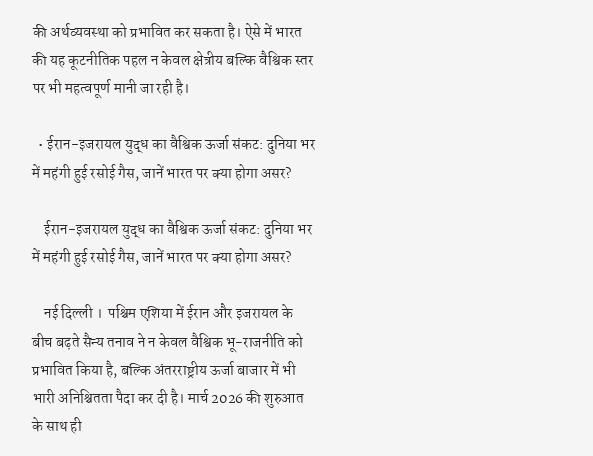की अर्थव्यवस्था को प्रभावित कर सकता है। ऐसे में भारत की यह कूटनीतिक पहल न केवल क्षेत्रीय बल्कि वैश्विक स्तर पर भी महत्वपूर्ण मानी जा रही है।

  • ईरान-इजरायल युद्ध का वैश्विक ऊर्जा संकट: दुनिया भर में महंगी हुई रसोई गैस, जानें भारत पर क्या होगा असर?

    ईरान-इजरायल युद्ध का वैश्विक ऊर्जा संकट: दुनिया भर में महंगी हुई रसोई गैस, जानें भारत पर क्या होगा असर?

    नई दिल्ली ।  पश्चिम एशिया में ईरान और इजरायल के बीच बढ़ते सैन्य तनाव ने न केवल वैश्विक भू-राजनीति को प्रभावित किया है, बल्कि अंतरराष्ट्रीय ऊर्जा बाजार में भी भारी अनिश्चितता पैदा कर दी है। मार्च 2026 की शुरुआत के साथ ही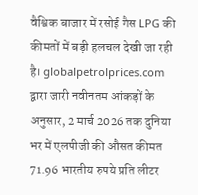वैश्विक बाजार में रसोई गैस LPG की कीमतों में बड़ी हलचल देखी जा रही है। globalpetrolprices.com द्वारा जारी नवीनतम आंकड़ों के अनुसार, 2 मार्च 2026 तक दुनिया भर में एलपीजी की औसत कीमत 71.96 भारतीय रुपये प्रति लीटर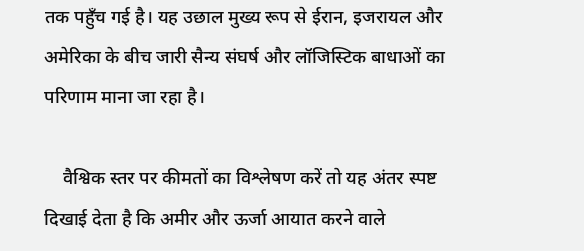तक पहुँच गई है। यह उछाल मुख्य रूप से ईरान, इजरायल और अमेरिका के बीच जारी सैन्य संघर्ष और लॉजिस्टिक बाधाओं का परिणाम माना जा रहा है।

    वैश्विक स्तर पर कीमतों का विश्लेषण करें तो यह अंतर स्पष्ट दिखाई देता है कि अमीर और ऊर्जा आयात करने वाले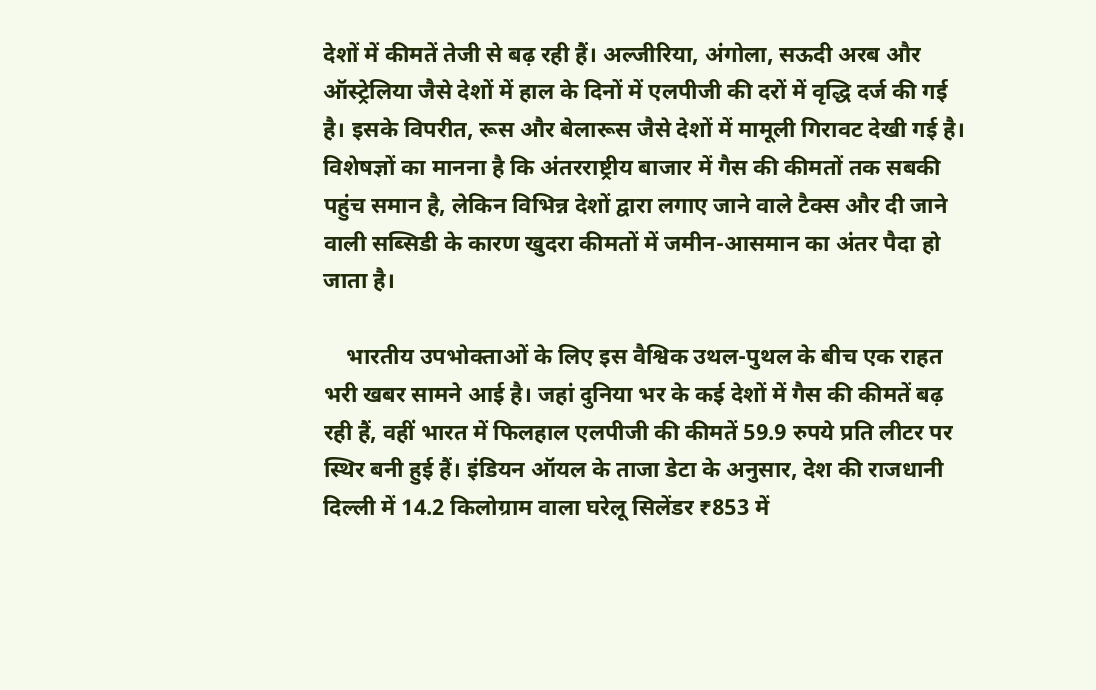देशों में कीमतें तेजी से बढ़ रही हैं। अल्जीरिया, अंगोला, सऊदी अरब और ऑस्ट्रेलिया जैसे देशों में हाल के दिनों में एलपीजी की दरों में वृद्धि दर्ज की गई है। इसके विपरीत, रूस और बेलारूस जैसे देशों में मामूली गिरावट देखी गई है। विशेषज्ञों का मानना है कि अंतरराष्ट्रीय बाजार में गैस की कीमतों तक सबकी पहुंच समान है, लेकिन विभिन्न देशों द्वारा लगाए जाने वाले टैक्स और दी जाने वाली सब्सिडी के कारण खुदरा कीमतों में जमीन-आसमान का अंतर पैदा हो जाता है।

    भारतीय उपभोक्ताओं के लिए इस वैश्विक उथल-पुथल के बीच एक राहत भरी खबर सामने आई है। जहां दुनिया भर के कई देशों में गैस की कीमतें बढ़ रही हैं, वहीं भारत में फिलहाल एलपीजी की कीमतें 59.9 रुपये प्रति लीटर पर स्थिर बनी हुई हैं। इंडियन ऑयल के ताजा डेटा के अनुसार, देश की राजधानी दिल्ली में 14.2 किलोग्राम वाला घरेलू सिलेंडर ₹853 में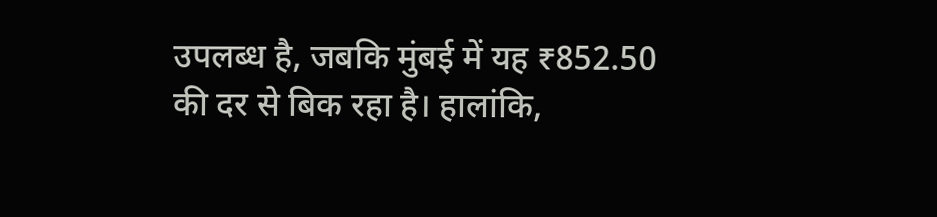उपलब्ध है, जबकि मुंबई में यह ₹852.50 की दर से बिक रहा है। हालांकि,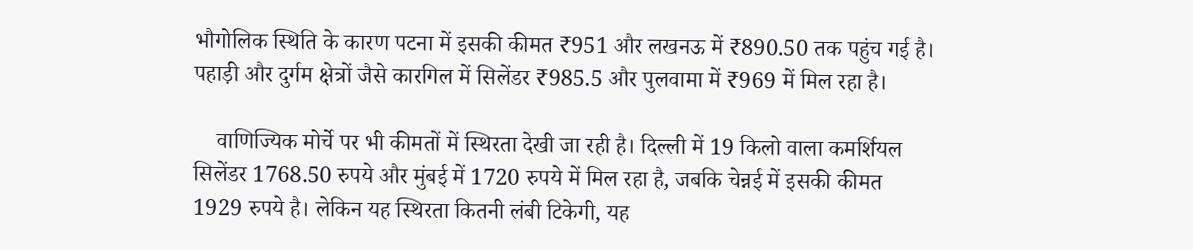भौगोलिक स्थिति के कारण पटना में इसकी कीमत ₹951 और लखनऊ में ₹890.50 तक पहुंच गई है। पहाड़ी और दुर्गम क्षेत्रों जैसे कारगिल में सिलेंडर ₹985.5 और पुलवामा में ₹969 में मिल रहा है।

    वाणिज्यिक मोर्चे पर भी कीमतों में स्थिरता देखी जा रही है। दिल्ली में 19 किलो वाला कमर्शियल सिलेंडर 1768.50 रुपये और मुंबई में 1720 रुपये में मिल रहा है, जबकि चेन्नई में इसकी कीमत 1929 रुपये है। लेकिन यह स्थिरता कितनी लंबी टिकेगी, यह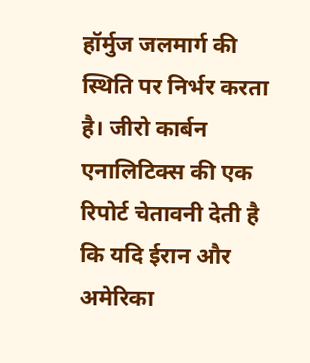हॉर्मुज जलमार्ग की स्थिति पर निर्भर करता है। जीरो कार्बन एनालिटिक्स की एक रिपोर्ट चेतावनी देती है कि यदि ईरान और अमेरिका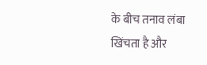के बीच तनाव लंबा खिंचता है और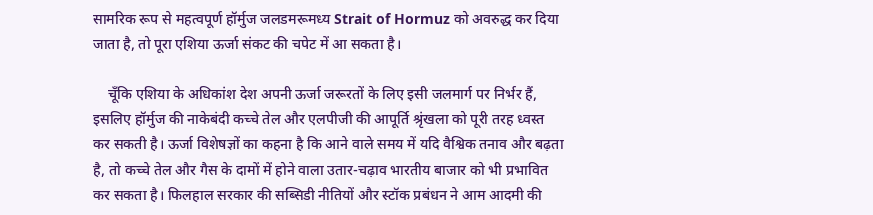सामरिक रूप से महत्वपूर्ण हॉर्मुज जलडमरूमध्य Strait of Hormuz को अवरुद्ध कर दिया जाता है, तो पूरा एशिया ऊर्जा संकट की चपेट में आ सकता है।

    चूँकि एशिया के अधिकांश देश अपनी ऊर्जा जरूरतों के लिए इसी जलमार्ग पर निर्भर हैं, इसलिए हॉर्मुज की नाकेबंदी कच्चे तेल और एलपीजी की आपूर्ति श्रृंखला को पूरी तरह ध्वस्त कर सकती है। ऊर्जा विशेषज्ञों का कहना है कि आने वाले समय में यदि वैश्विक तनाव और बढ़ता है, तो कच्चे तेल और गैस के दामों में होने वाला उतार-चढ़ाव भारतीय बाजार को भी प्रभावित कर सकता है। फिलहाल सरकार की सब्सिडी नीतियों और स्टॉक प्रबंधन ने आम आदमी की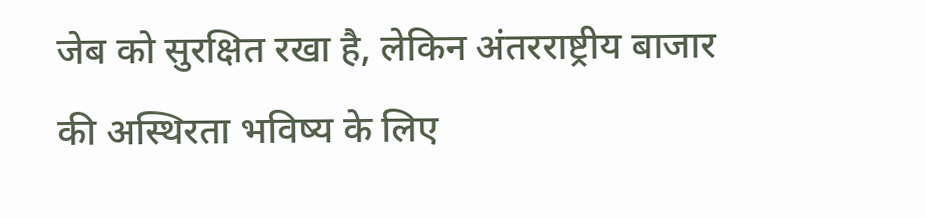जेब को सुरक्षित रखा है, लेकिन अंतरराष्ट्रीय बाजार की अस्थिरता भविष्य के लिए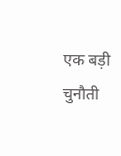एक बड़ी चुनौती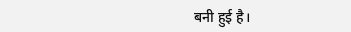बनी हुई है।